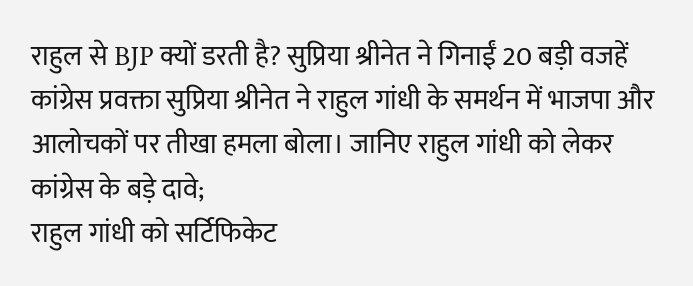राहुल से BJP क्यों डरती है? सुप्रिया श्रीनेत ने गिनाईं 20 बड़ी वजहें
कांग्रेस प्रवक्ता सुप्रिया श्रीनेत ने राहुल गांधी के समर्थन में भाजपा और आलोचकों पर तीखा हमला बोला। जानिए राहुल गांधी को लेकर कांग्रेस के बड़े दावे;
राहुल गांधी को सर्टिफिकेट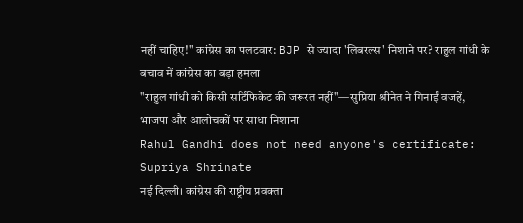नहीं चाहिए!" कांग्रेस का पलटवार: BJP से ज्यादा 'लिबरल्स' निशाने पर? राहुल गांधी के बचाव में कांग्रेस का बड़ा हमला
"राहुल गांधी को किसी सर्टिफिकेट की जरूरत नहीं"—सुप्रिया श्रीनेत ने गिनाईं वजहें, भाजपा और आलोचकों पर साधा निशाना
Rahul Gandhi does not need anyone's certificate: Supriya Shrinate
नई दिल्ली। कांग्रेस की राष्ट्रीय प्रवक्ता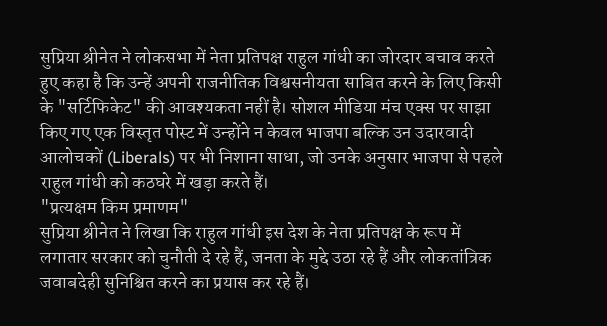सुप्रिया श्रीनेत ने लोकसभा में नेता प्रतिपक्ष राहुल गांधी का जोरदार बचाव करते हुए कहा है कि उन्हें अपनी राजनीतिक विश्वसनीयता साबित करने के लिए किसी के "सर्टिफिकेट" की आवश्यकता नहीं है। सोशल मीडिया मंच एक्स पर साझा किए गए एक विस्तृत पोस्ट में उन्होंने न केवल भाजपा बल्कि उन उदारवादी आलोचकों (Liberals) पर भी निशाना साधा, जो उनके अनुसार भाजपा से पहले राहुल गांधी को कठघरे में खड़ा करते हैं।
"प्रत्यक्षम किम प्रमाणम"
सुप्रिया श्रीनेत ने लिखा कि राहुल गांधी इस देश के नेता प्रतिपक्ष के रूप में लगातार सरकार को चुनौती दे रहे हैं, जनता के मुद्दे उठा रहे हैं और लोकतांत्रिक जवाबदेही सुनिश्चित करने का प्रयास कर रहे हैं।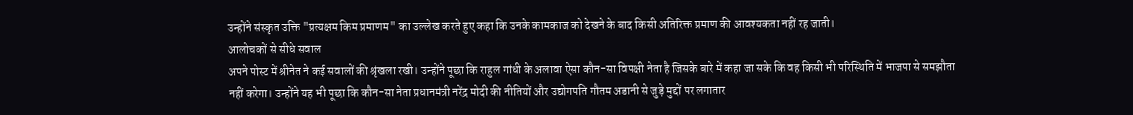उन्होंने संस्कृत उक्ति "प्रत्यक्षम किम प्रमाणम" का उल्लेख करते हुए कहा कि उनके कामकाज को देखने के बाद किसी अतिरिक्त प्रमाण की आवश्यकता नहीं रह जाती।
आलोचकों से सीधे सवाल
अपने पोस्ट में श्रीनेत ने कई सवालों की श्रृंखला रखी। उन्होंने पूछा कि राहुल गांधी के अलावा ऐसा कौन-सा विपक्षी नेता है जिसके बारे में कहा जा सके कि वह किसी भी परिस्थिति में भाजपा से समझौता नहीं करेगा। उन्होंने यह भी पूछा कि कौन-सा नेता प्रधानमंत्री नरेंद्र मोदी की नीतियों और उद्योगपति गौतम अडानी से जुड़े मुद्दों पर लगातार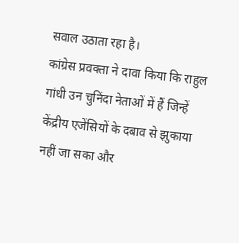सवाल उठाता रहा है।
कांग्रेस प्रवक्ता ने दावा किया कि राहुल गांधी उन चुनिंदा नेताओं में हैं जिन्हें केंद्रीय एजेंसियों के दबाव से झुकाया नहीं जा सका और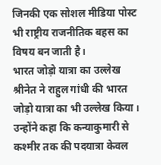जिनकी एक सोशल मीडिया पोस्ट भी राष्ट्रीय राजनीतिक बहस का विषय बन जाती है।
भारत जोड़ो यात्रा का उल्लेख
श्रीनेत ने राहुल गांधी की भारत जोड़ो यात्रा का भी उल्लेख किया। उन्होंने कहा कि कन्याकुमारी से कश्मीर तक की पदयात्रा केवल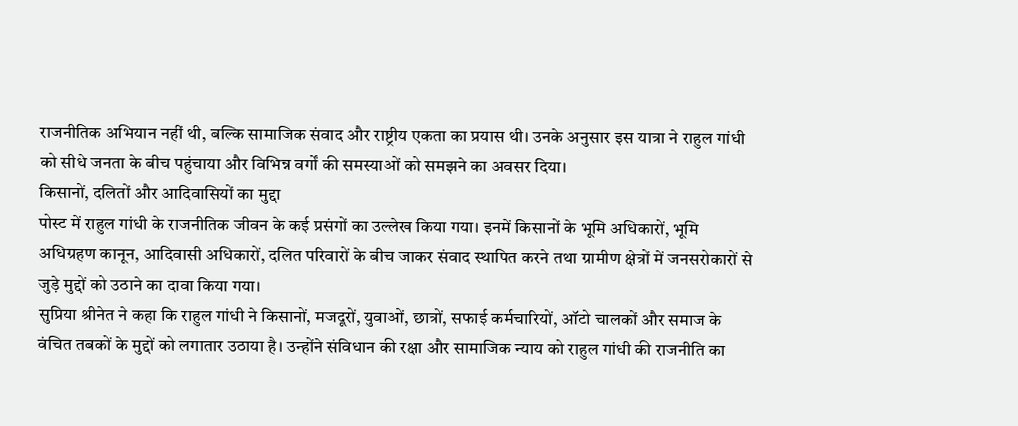राजनीतिक अभियान नहीं थी, बल्कि सामाजिक संवाद और राष्ट्रीय एकता का प्रयास थी। उनके अनुसार इस यात्रा ने राहुल गांधी को सीधे जनता के बीच पहुंचाया और विभिन्न वर्गों की समस्याओं को समझने का अवसर दिया।
किसानों, दलितों और आदिवासियों का मुद्दा
पोस्ट में राहुल गांधी के राजनीतिक जीवन के कई प्रसंगों का उल्लेख किया गया। इनमें किसानों के भूमि अधिकारों, भूमि अधिग्रहण कानून, आदिवासी अधिकारों, दलित परिवारों के बीच जाकर संवाद स्थापित करने तथा ग्रामीण क्षेत्रों में जनसरोकारों से जुड़े मुद्दों को उठाने का दावा किया गया।
सुप्रिया श्रीनेत ने कहा कि राहुल गांधी ने किसानों, मजदूरों, युवाओं, छात्रों, सफाई कर्मचारियों, ऑटो चालकों और समाज के वंचित तबकों के मुद्दों को लगातार उठाया है। उन्होंने संविधान की रक्षा और सामाजिक न्याय को राहुल गांधी की राजनीति का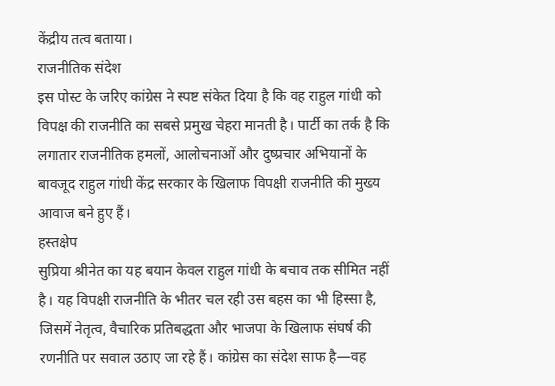केंद्रीय तत्व बताया।
राजनीतिक संदेश
इस पोस्ट के जरिए कांग्रेस ने स्पष्ट संकेत दिया है कि वह राहुल गांधी को विपक्ष की राजनीति का सबसे प्रमुख चेहरा मानती है। पार्टी का तर्क है कि लगातार राजनीतिक हमलों, आलोचनाओं और दुष्प्रचार अभियानों के बावजूद राहुल गांधी केंद्र सरकार के खिलाफ विपक्षी राजनीति की मुख्य आवाज बने हुए हैं।
हस्तक्षेप
सुप्रिया श्रीनेत का यह बयान केवल राहुल गांधी के बचाव तक सीमित नहीं है। यह विपक्षी राजनीति के भीतर चल रही उस बहस का भी हिस्सा है, जिसमें नेतृत्व, वैचारिक प्रतिबद्धता और भाजपा के खिलाफ संघर्ष की रणनीति पर सवाल उठाए जा रहे हैं। कांग्रेस का संदेश साफ है—वह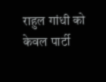राहुल गांधी को केवल पार्टी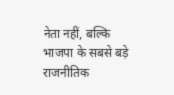नेता नहीं, बल्कि भाजपा के सबसे बड़े राजनीतिक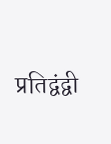प्रतिद्वंद्वी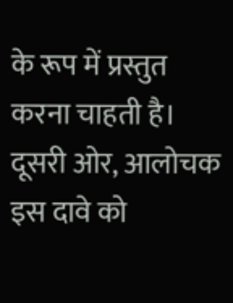के रूप में प्रस्तुत करना चाहती है। दूसरी ओर, आलोचक इस दावे को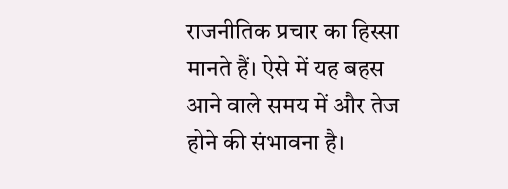राजनीतिक प्रचार का हिस्सा मानते हैं। ऐसे में यह बहस आने वाले समय में और तेज होने की संभावना है।